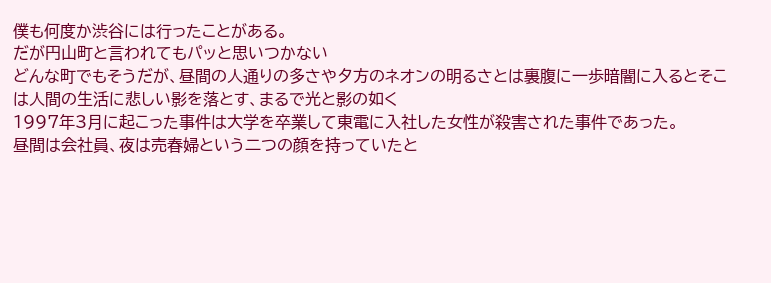僕も何度か渋谷には行ったことがある。
だが円山町と言われてもパッと思いつかない
どんな町でもそうだが、昼間の人通りの多さや夕方のネオンの明るさとは裏腹に一歩暗闇に入るとそこは人間の生活に悲しい影を落とす、まるで光と影の如く
1997年3月に起こった事件は大学を卒業して東電に入社した女性が殺害された事件であった。
昼間は会社員、夜は売春婦という二つの顔を持っていたと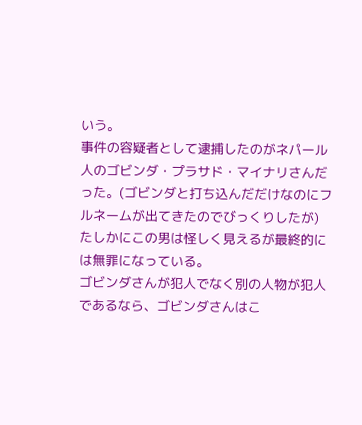いう。
事件の容疑者として逮捕したのがネパール人のゴビンダ・プラサド・マイナリさんだった。(ゴビンダと打ち込んだだけなのにフルネームが出てきたのでびっくりしたが)
たしかにこの男は怪しく見えるが最終的には無罪になっている。
ゴビンダさんが犯人でなく別の人物が犯人であるなら、ゴビンダさんはこ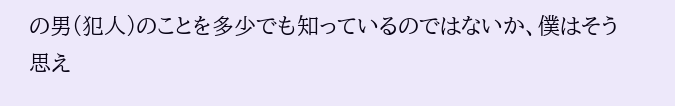の男(犯人)のことを多少でも知っているのではないか、僕はそう思え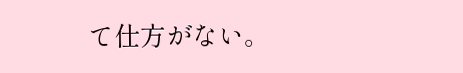て仕方がない。